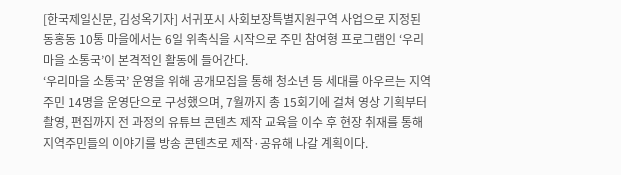[한국제일신문, 김성옥기자] 서귀포시 사회보장특별지원구역 사업으로 지정된 동홍동 10통 마을에서는 6일 위촉식을 시작으로 주민 참여형 프로그램인 ‘우리마을 소통국’이 본격적인 활동에 들어간다.
‘우리마을 소통국’ 운영을 위해 공개모집을 통해 청소년 등 세대를 아우르는 지역주민 14명을 운영단으로 구성했으며, 7월까지 총 15회기에 걸쳐 영상 기획부터 촬영, 편집까지 전 과정의 유튜브 콘텐츠 제작 교육을 이수 후 현장 취재를 통해 지역주민들의 이야기를 방송 콘텐츠로 제작·공유해 나갈 계획이다.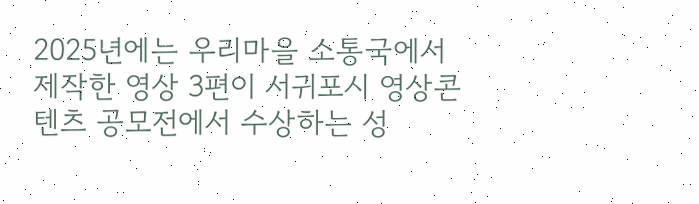2025년에는 우리마을 소통국에서 제작한 영상 3편이 서귀포시 영상콘텐츠 공모전에서 수상하는 성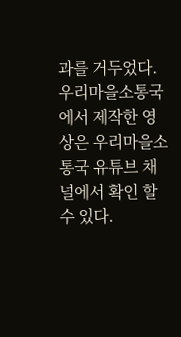과를 거두었다.
우리마을소통국에서 제작한 영상은 우리마을소통국 유튜브 채널에서 확인 할 수 있다.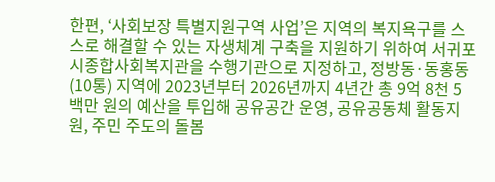한편, ‘사회보장 특별지원구역 사업’은 지역의 복지욕구를 스스로 해결할 수 있는 자생체계 구축을 지원하기 위하여 서귀포시종합사회복지관을 수행기관으로 지정하고, 정방동·동홍동(10통) 지역에 2023년부터 2026년까지 4년간 총 9억 8천 5백만 원의 예산을 투입해 공유공간 운영, 공유공동체 활동지원, 주민 주도의 돌봄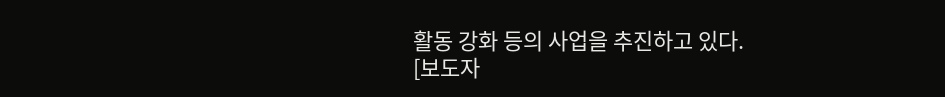활동 강화 등의 사업을 추진하고 있다.
[보도자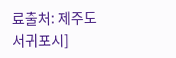료출처: 제주도 서귀포시]